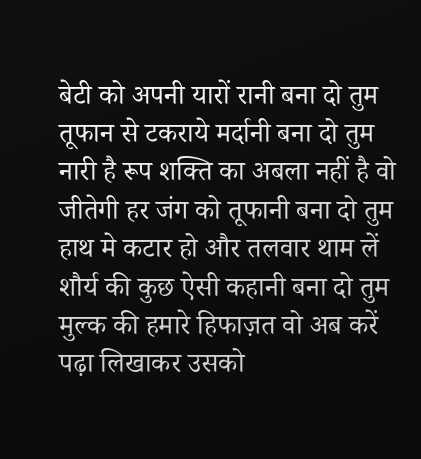बेटी को अपनी यारों रानी बना दो तुम
तूफान से टकराये मर्दानी बना दो तुम
नारी है रूप शक्ति का अबला नहीं है वो
जीतेगी हर जंग को तूफानी बना दो तुम
हाथ मे कटार हो और तलवार थाम लें
शौर्य की कुछ ऐसी कहानी बना दो तुम
मुल्क की हमारे हिफाज़त वो अब करें
पढ़ा लिखाकर उसको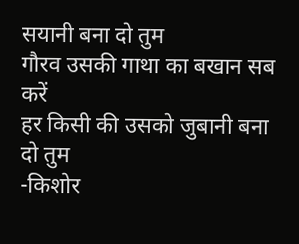सयानी बना दो तुम
गौरव उसकी गाथा का बखान सब करें
हर किसी की उसको जुबानी बना दो तुम
-किशोर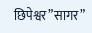छिपेश्वर”सागर”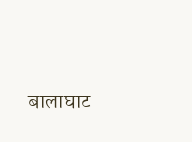बालाघाट